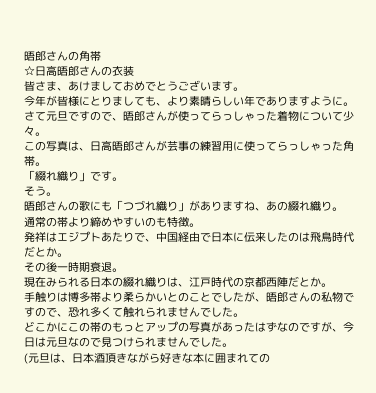晤郎さんの角帯
☆日高晤郎さんの衣装
皆さま、あけましておめでとうございます。
今年が皆様にとりましても、より素晴らしい年でありますように。
さて元旦ですので、晤郎さんが使ってらっしゃった着物について少々。
この写真は、日高晤郎さんが芸事の練習用に使ってらっしゃった角帯。
「綴れ織り」です。
そう。
晤郎さんの歌にも「つづれ織り」がありますね、あの綴れ織り。
通常の帯より締めやすいのも特徴。
発祥はエジプトあたりで、中国経由で日本に伝来したのは飛鳥時代だとか。
その後一時期衰退。
現在みられる日本の綴れ織りは、江戸時代の京都西陣だとか。
手触りは博多帯より柔らかいとのことでしたが、晤郎さんの私物ですので、恐れ多くて触れられませんでした。
どこかにこの帯のもっとアップの写真があったはずなのですが、今日は元旦なので見つけられませんでした。
(元旦は、日本酒頂きながら好きな本に囲まれての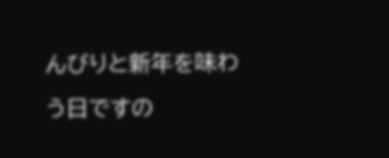んびりと新年を味わう日ですの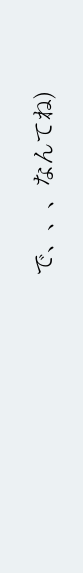で、、、なんてね)